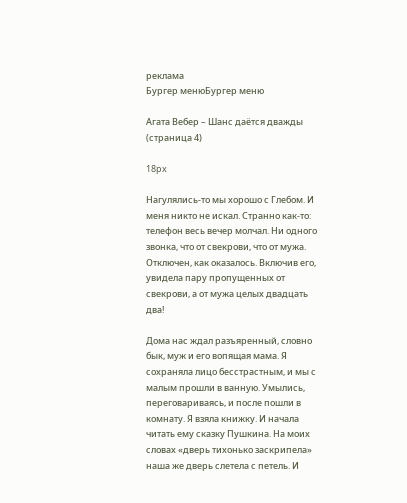реклама
Бургер менюБургер меню

Агата Вебер – Шанс даётся дважды (страница 4)

18px

Нагулялись-то мы хорошо с Глебом. И меня никто не искал. Странно как-то: телефон весь вечер молчал. Ни одного звонка, что от свекрови, что от мужа. Отключен, как оказалось. Включив его, увидела пару пропущенных от свекрови, а от мужа целых двадцать два!

Дома нас ждал разъяренный, словно бык, муж и его вопящая мама. Я сохраняла лицо бесстрастным, и мы с малым прошли в ванную. Умылись, переговариваясь, и после пошли в комнату. Я взяла книжку. И начала читать ему сказку Пушкина. На моих словах «дверь тихонько заскрипела» наша же дверь слетела с петель. И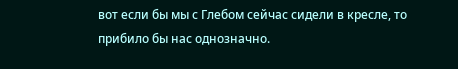вот если бы мы с Глебом сейчас сидели в кресле, то прибило бы нас однозначно.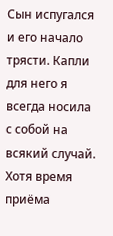Сын испугался и его начало трясти. Капли для него я всегда носила с собой на всякий случай. Хотя время приёма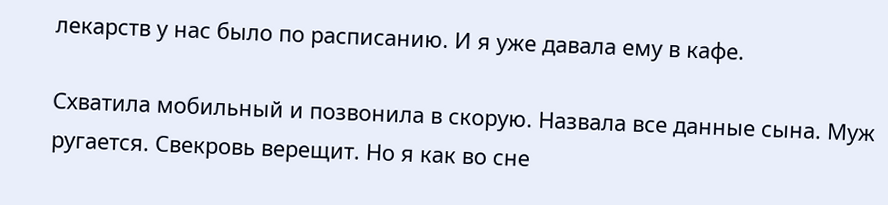лекарств у нас было по расписанию. И я уже давала ему в кафе.

Схватила мобильный и позвонила в скорую. Назвала все данные сына. Муж ругается. Свекровь верещит. Но я как во сне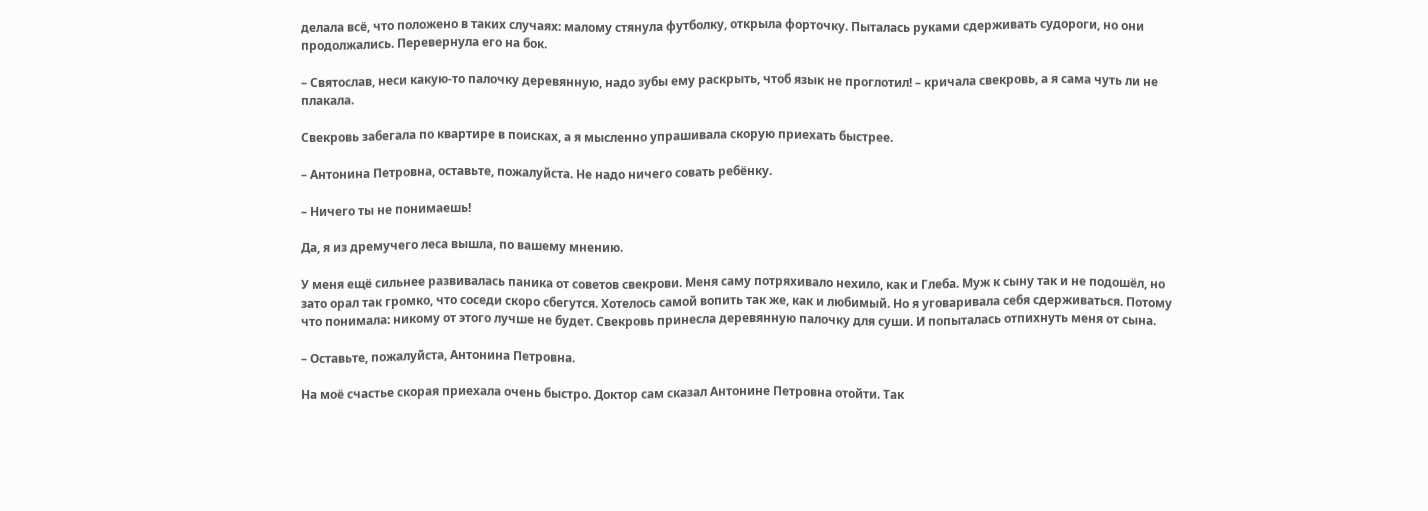делала всё, что положено в таких случаях: малому стянула футболку, открыла форточку. Пыталась руками сдерживать судороги, но они продолжались. Перевернула его на бок.

– Святослав, неси какую-то палочку деревянную, надо зубы ему раскрыть, чтоб язык не проглотил! – кричала свекровь, а я сама чуть ли не плакала.

Свекровь забегала по квартире в поисках, а я мысленно упрашивала скорую приехать быстрее.

– Антонина Петровна, оставьте, пожалуйста. Не надо ничего совать ребёнку.

– Ничего ты не понимаешь!

Да, я из дремучего леса вышла, по вашему мнению.

У меня ещё сильнее развивалась паника от советов свекрови. Меня саму потряхивало нехило, как и Глеба. Муж к сыну так и не подошёл, но зато орал так громко, что соседи скоро сбегутся. Хотелось самой вопить так же, как и любимый. Но я уговаривала себя сдерживаться. Потому что понимала: никому от этого лучше не будет. Свекровь принесла деревянную палочку для суши. И попыталась отпихнуть меня от сына.

– Оставьте, пожалуйста, Антонина Петровна.

На моё счастье скорая приехала очень быстро. Доктор сам сказал Антонине Петровна отойти. Так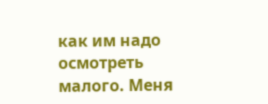как им надо осмотреть малого. Меня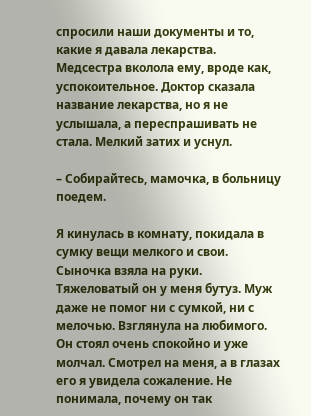спросили наши документы и то, какие я давала лекарства. Медсестра вколола ему, вроде как, успокоительное. Доктор сказала название лекарства, но я не услышала, а переспрашивать не стала. Мелкий затих и уснул.

– Собирайтесь, мамочка, в больницу поедем.

Я кинулась в комнату, покидала в сумку вещи мелкого и свои. Сыночка взяла на руки. Тяжеловатый он у меня бутуз. Муж даже не помог ни с сумкой, ни с мелочью. Взглянула на любимого. Он стоял очень спокойно и уже молчал. Смотрел на меня, а в глазах его я увидела сожаление. Не понимала, почему он так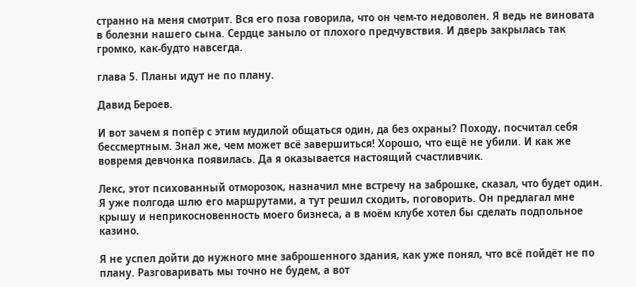странно на меня смотрит. Вся его поза говорила, что он чем-то недоволен. Я ведь не виновата в болезни нашего сына. Сердце заныло от плохого предчувствия. И дверь закрылась так громко, как-будто навсегда.

глава 5. Планы идут не по плану.

Давид Бероев.

И вот зачем я попёр с этим мудилой общаться один, да без охраны? Походу, посчитал себя бессмертным. Знал же, чем может всё завершиться! Хорошо, что ещё не убили. И как же вовремя девчонка появилась. Да я оказывается настоящий счастливчик.

Лекс, этот психованный отморозок, назначил мне встречу на заброшке, сказал, что будет один. Я уже полгода шлю его маршрутами, а тут решил сходить, поговорить. Он предлагал мне крышу и неприкосновенность моего бизнеса, а в моём клубе хотел бы сделать подпольное казино.

Я не успел дойти до нужного мне заброшенного здания, как уже понял, что всё пойдёт не по плану. Разговаривать мы точно не будем, а вот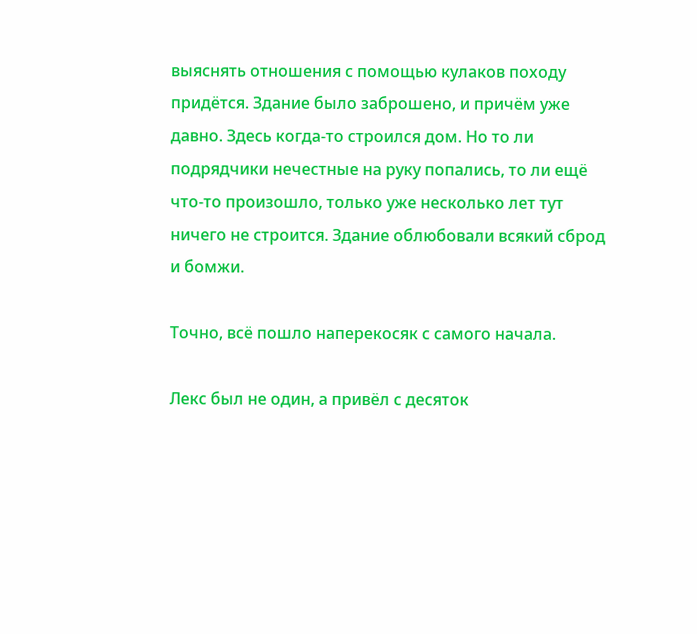выяснять отношения с помощью кулаков походу придётся. Здание было заброшено, и причём уже давно. Здесь когда-то строился дом. Но то ли подрядчики нечестные на руку попались, то ли ещё что-то произошло, только уже несколько лет тут ничего не строится. Здание облюбовали всякий сброд и бомжи.

Точно, всё пошло наперекосяк с самого начала.

Лекс был не один, а привёл с десяток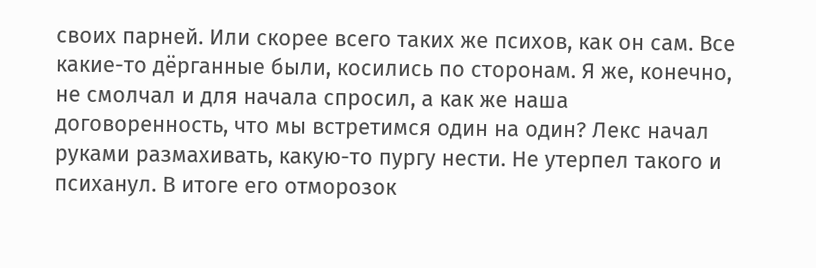своих парней. Или скорее всего таких же психов, как он сам. Все какие-то дёрганные были, косились по сторонам. Я же, конечно, не смолчал и для начала спросил, а как же наша договоренность, что мы встретимся один на один? Лекс начал руками размахивать, какую-то пургу нести. Не утерпел такого и психанул. В итоге его отморозок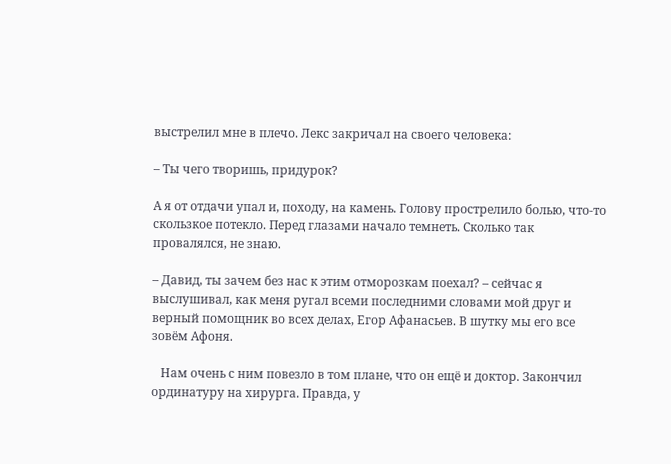выстрелил мне в плечо. Лекс закричал на своего человека:

– Ты чего творишь, придурок?

А я от отдачи упал и, походу, на камень. Голову прострелило болью, что-то скользкое потекло. Перед глазами начало темнеть. Сколько так провалялся, не знаю.

– Давид, ты зачем без нас к этим отморозкам поехал? – сейчас я выслушивал, как меня ругал всеми последними словами мой друг и верный помощник во всех делах, Егор Афанасьев. В шутку мы его все зовём Афоня.

   Нам очень с ним повезло в том плане, что он ещё и доктор. Закончил ординатуру на хирурга. Правда, у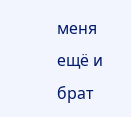меня ещё и брат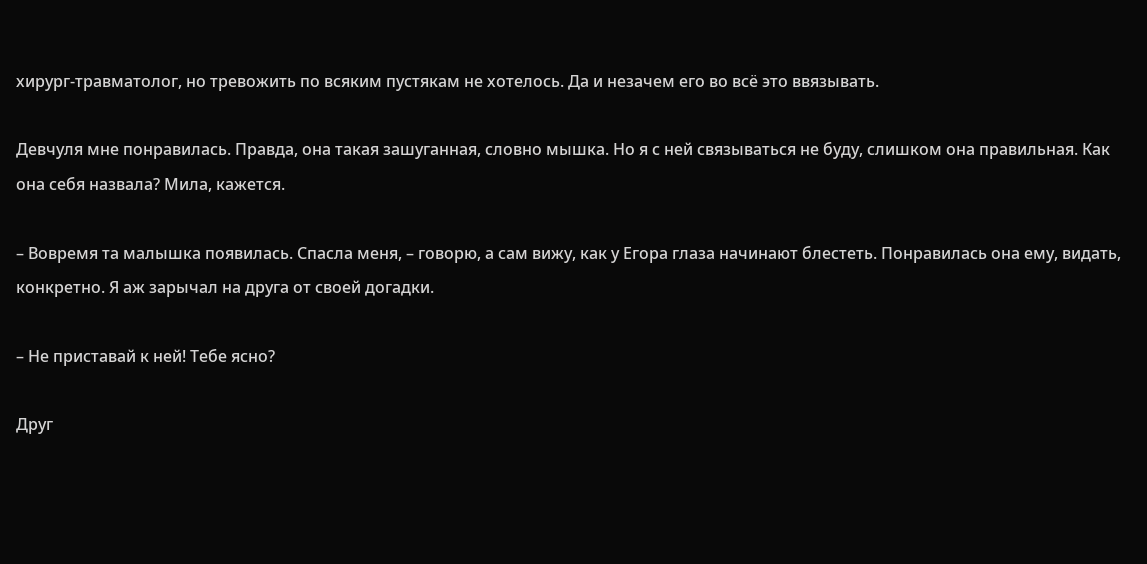хирург-травматолог, но тревожить по всяким пустякам не хотелось. Да и незачем его во всё это ввязывать.

Девчуля мне понравилась. Правда, она такая зашуганная, словно мышка. Но я с ней связываться не буду, слишком она правильная. Как она себя назвала? Мила, кажется.

– Вовремя та малышка появилась. Спасла меня, – говорю, а сам вижу, как у Егора глаза начинают блестеть. Понравилась она ему, видать, конкретно. Я аж зарычал на друга от своей догадки.

– Не приставай к ней! Тебе ясно?

Друг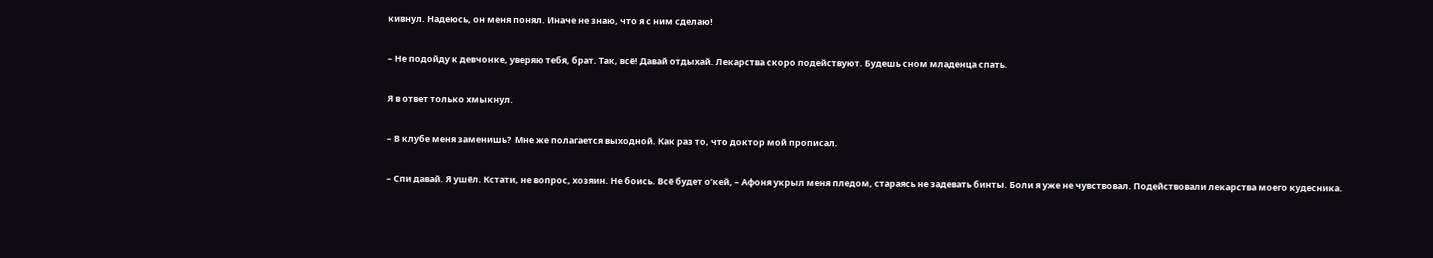кивнул. Надеюсь, он меня понял. Иначе не знаю, что я с ним сделаю!

– Не подойду к девчонке, уверяю тебя, брат. Так, всё! Давай отдыхай. Лекарства скоро подействуют. Будешь сном младенца спать.

Я в ответ только хмыкнул.

– В клубе меня заменишь?  Мне же полагается выходной. Как раз то, что доктор мой прописал.

– Спи давай. Я ушёл. Кстати, не вопрос, хозяин. Не боись. Всё будет о’кей, – Афоня укрыл меня пледом, стараясь не задевать бинты. Боли я уже не чувствовал. Подействовали лекарства моего кудесника.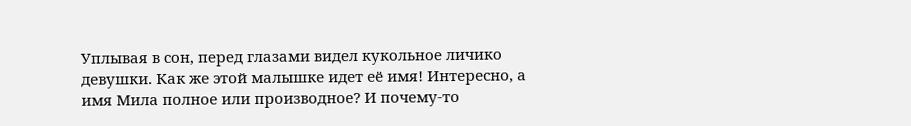Уплывая в сон, перед глазами видел кукольное личико девушки. Как же этой малышке идет её имя! Интересно, а имя Мила полное или производное? И почему-то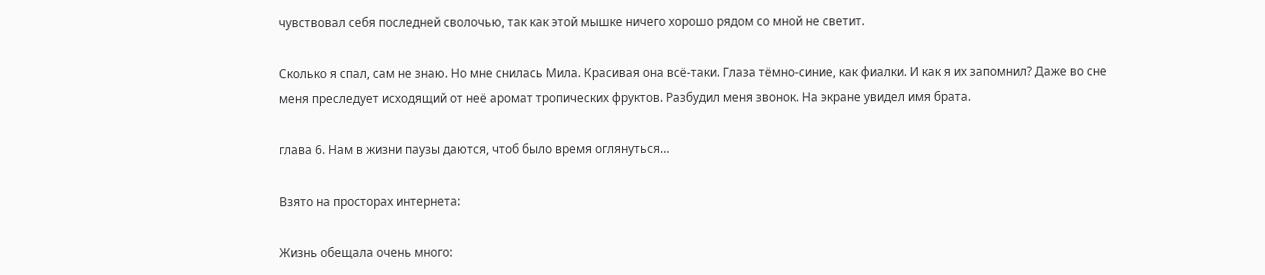чувствовал себя последней сволочью, так как этой мышке ничего хорошо рядом со мной не светит.

Сколько я спал, сам не знаю. Но мне снилась Мила. Красивая она всё-таки. Глаза тёмно-синие, как фиалки. И как я их запомнил? Даже во сне меня преследует исходящий от неё аромат тропических фруктов. Разбудил меня звонок. На экране увидел имя брата.

глава 6. Нам в жизни паузы даются, чтоб было время оглянуться…

Взято на просторах интернета:

Жизнь обещала очень много: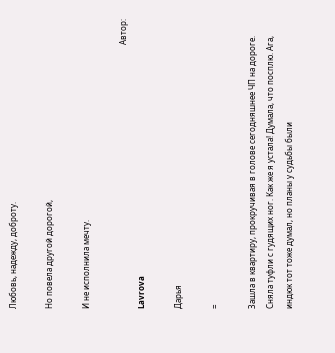Любовь, надежду, доброту.

Но повела другой дорогой,

И не исполнила мечту.

                                                                                                                                    Автор: Lavrova

Дарья

=

Зашла в квартиру, прокручивая в голове сегодняшнее ЧП на дороге. Сняла туфли с гудящих ног. Как же я устала! Думала, что посплю. Ага, индюк тот тоже думал, но планы у судьбы были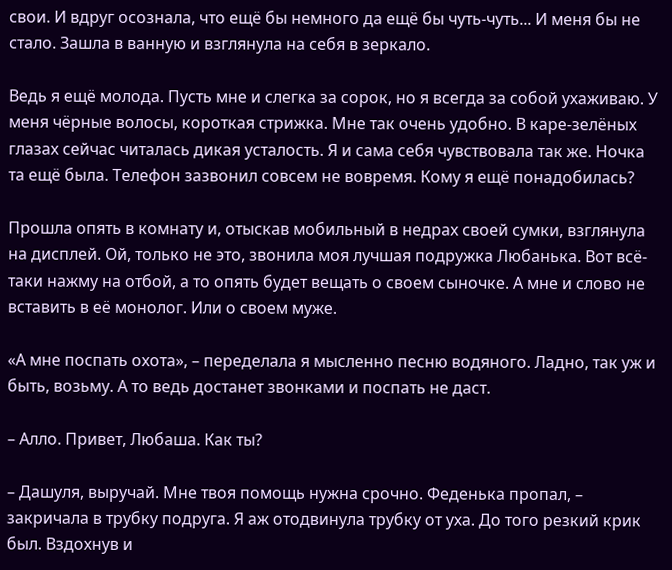свои. И вдруг осознала, что ещё бы немного да ещё бы чуть-чуть... И меня бы не стало. Зашла в ванную и взглянула на себя в зеркало.

Ведь я ещё молода. Пусть мне и слегка за сорок, но я всегда за собой ухаживаю. У меня чёрные волосы, короткая стрижка. Мне так очень удобно. В каре-зелёных глазах сейчас читалась дикая усталость. Я и сама себя чувствовала так же. Ночка та ещё была. Телефон зазвонил совсем не вовремя. Кому я ещё понадобилась?

Прошла опять в комнату и, отыскав мобильный в недрах своей сумки, взглянула на дисплей. Ой, только не это, звонила моя лучшая подружка Любанька. Вот всё-таки нажму на отбой, а то опять будет вещать о своем сыночке. А мне и слово не вставить в её монолог. Или о своем муже.

«А мне поспать охота», – переделала я мысленно песню водяного. Ладно, так уж и быть, возьму. А то ведь достанет звонками и поспать не даст.

– Алло. Привет, Любаша. Как ты?

– Дашуля, выручай. Мне твоя помощь нужна срочно. Феденька пропал, – закричала в трубку подруга. Я аж отодвинула трубку от уха. До того резкий крик был. Вздохнув и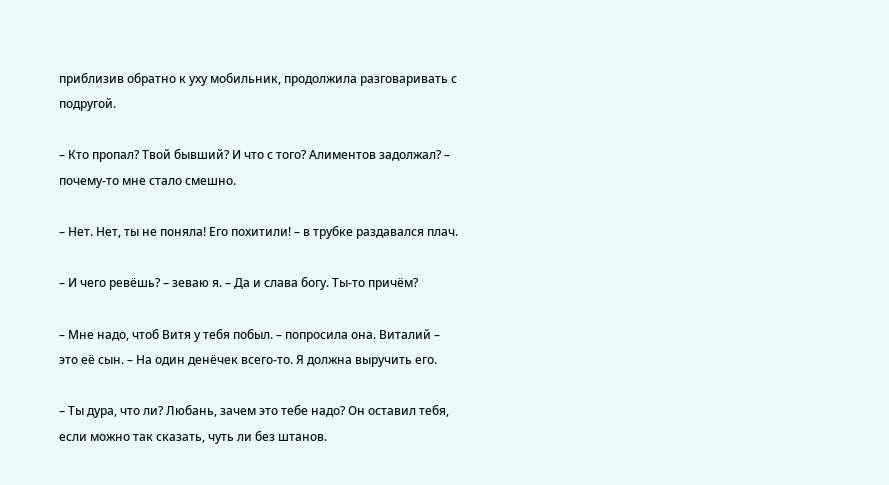приблизив обратно к уху мобильник, продолжила разговаривать с подругой.

– Кто пропал? Твой бывший? И что с того? Алиментов задолжал? – почему-то мне стало смешно.

– Нет. Нет, ты не поняла! Его похитили! – в трубке раздавался плач.

– И чего ревёшь? – зеваю я. – Да и слава богу. Ты-то причём?

– Мне надо, чтоб Витя у тебя побыл. – попросила она. Виталий – это её сын. – На один денёчек всего-то. Я должна выручить его.

– Ты дура, что ли? Любань, зачем это тебе надо? Он оставил тебя, если можно так сказать, чуть ли без штанов.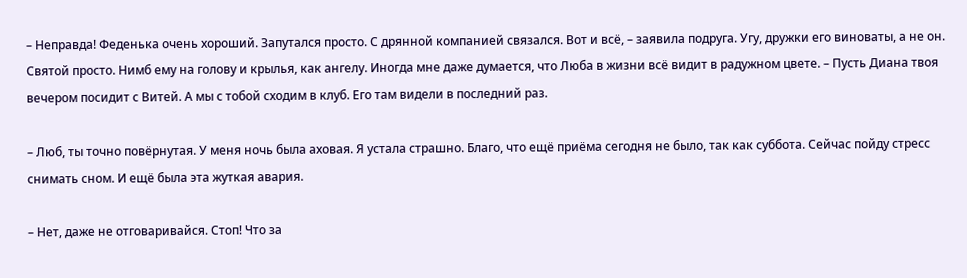– Неправда! Феденька очень хороший. Запутался просто. С дрянной компанией связался. Вот и всё, – заявила подруга. Угу, дружки его виноваты, а не он. Святой просто. Нимб ему на голову и крылья, как ангелу. Иногда мне даже думается, что Люба в жизни всё видит в радужном цвете. – Пусть Диана твоя вечером посидит с Витей. А мы с тобой сходим в клуб. Его там видели в последний раз.

– Люб, ты точно повёрнутая. У меня ночь была аховая. Я устала страшно. Благо, что ещё приёма сегодня не было, так как суббота. Сейчас пойду стресс снимать сном. И ещё была эта жуткая авария.

– Нет, даже не отговаривайся. Стоп! Что за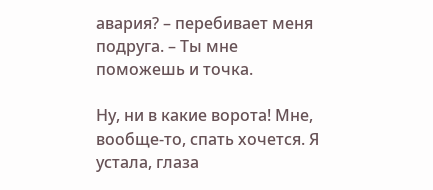авария? – перебивает меня подруга. – Ты мне поможешь и точка.

Ну, ни в какие ворота! Мне, вообще-то, спать хочется. Я устала, глаза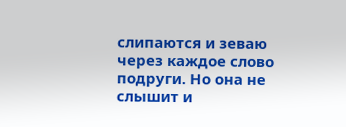слипаются и зеваю через каждое слово подруги. Но она не слышит и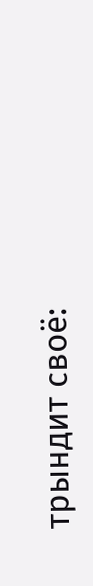трындит своё: